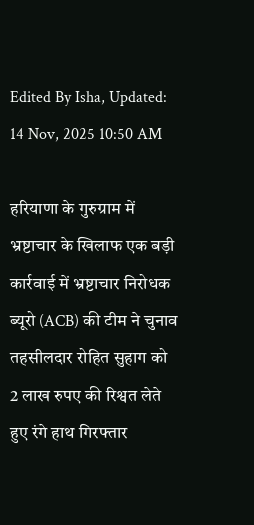Edited By Isha, Updated: 14 Nov, 2025 10:50 AM

हरियाणा के गुरुग्राम में भ्रष्टाचार के खिलाफ एक बड़ी कार्रवाई में भ्रष्टाचार निरोधक ब्यूरो (ACB) की टीम ने चुनाव तहसीलदार रोहित सुहाग को 2 लाख रुपए की रिश्वत लेते हुए रंगे हाथ गिरफ्तार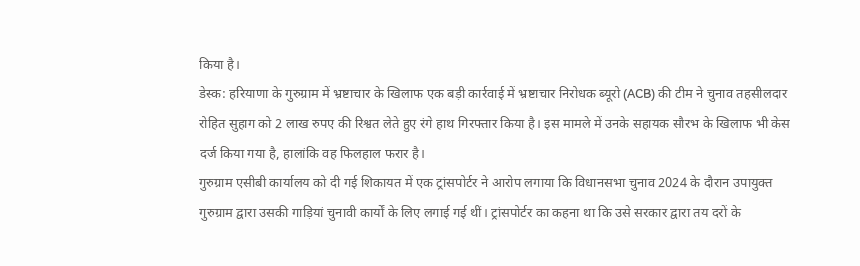किया है।
डेस्क: हरियाणा के गुरुग्राम में भ्रष्टाचार के खिलाफ एक बड़ी कार्रवाई में भ्रष्टाचार निरोधक ब्यूरो (ACB) की टीम ने चुनाव तहसीलदार रोहित सुहाग को 2 लाख रुपए की रिश्वत लेते हुए रंगे हाथ गिरफ्तार किया है। इस मामले में उनके सहायक सौरभ के खिलाफ भी केस दर्ज किया गया है, हालांकि वह फिलहाल फरार है।
गुरुग्राम एसीबी कार्यालय को दी गई शिकायत में एक ट्रांसपोर्टर ने आरोप लगाया कि विधानसभा चुनाव 2024 के दौरान उपायुक्त गुरुग्राम द्वारा उसकी गाड़ियां चुनावी कार्यों के लिए लगाई गई थीं। ट्रांसपोर्टर का कहना था कि उसे सरकार द्वारा तय दरों के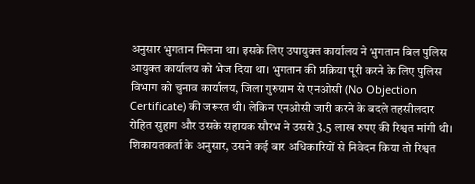अनुसार भुगतान मिलना था। इसके लिए उपायुक्त कार्यालय ने भुगतान बिल पुलिस आयुक्त कार्यालय को भेज दिया था। भुगतान की प्रक्रिया पूरी करने के लिए पुलिस विभाग को चुनाव कार्यालय, जिला गुरुग्राम से एनओसी (No Objection Certificate) की जरूरत थी। लेकिन एनओसी जारी करने के बदले तहसीलदार रोहित सुहाग और उसके सहायक सौरभ ने उससे 3.5 लाख रुपए की रिश्वत मांगी थी।
शिकायतकर्ता के अनुसार, उसने कई बार अधिकारियों से निवेदन किया तो रिश्वत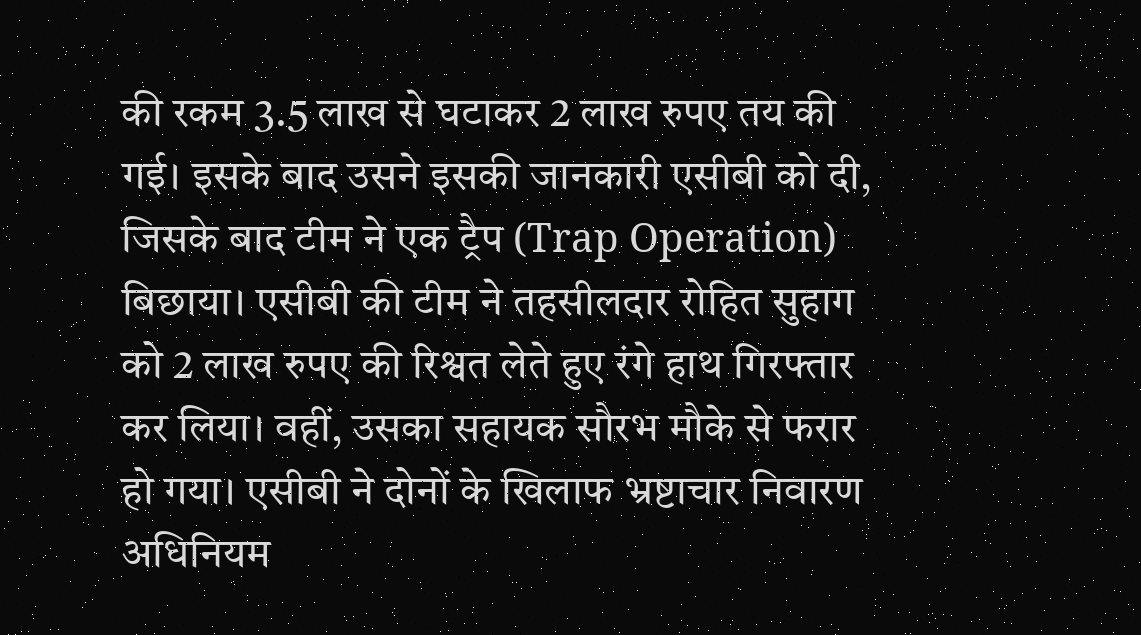की रकम 3.5 लाख से घटाकर 2 लाख रुपए तय की गई। इसके बाद उसने इसकी जानकारी एसीबी को दी, जिसके बाद टीम ने एक ट्रैप (Trap Operation) बिछाया। एसीबी की टीम ने तहसीलदार रोहित सुहाग को 2 लाख रुपए की रिश्वत लेते हुए रंगे हाथ गिरफ्तार कर लिया। वहीं, उसका सहायक सौरभ मौके से फरार हो गया। एसीबी ने दोनों के खिलाफ भ्रष्टाचार निवारण अधिनियम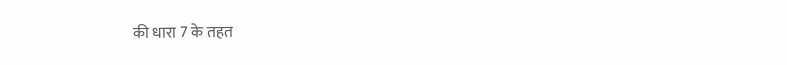की धारा 7 के तहत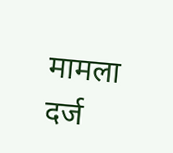मामला दर्ज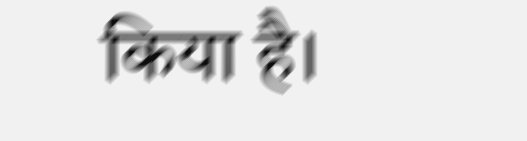किया है।